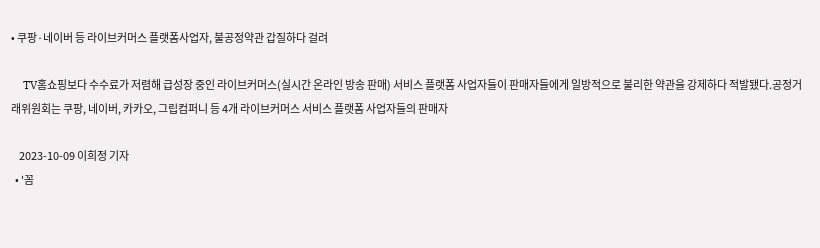• 쿠팡·네이버 등 라이브커머스 플랫폼사업자, 불공정약관 갑질하다 걸려

    TV홈쇼핑보다 수수료가 저렴해 급성장 중인 라이브커머스(실시간 온라인 방송 판매) 서비스 플랫폼 사업자들이 판매자들에게 일방적으로 불리한 약관을 강제하다 적발됐다.공정거래위원회는 쿠팡, 네이버, 카카오, 그립컴퍼니 등 4개 라이브커머스 서비스 플랫폼 사업자들의 판매자

    2023-10-09 이희정 기자
  • '꼼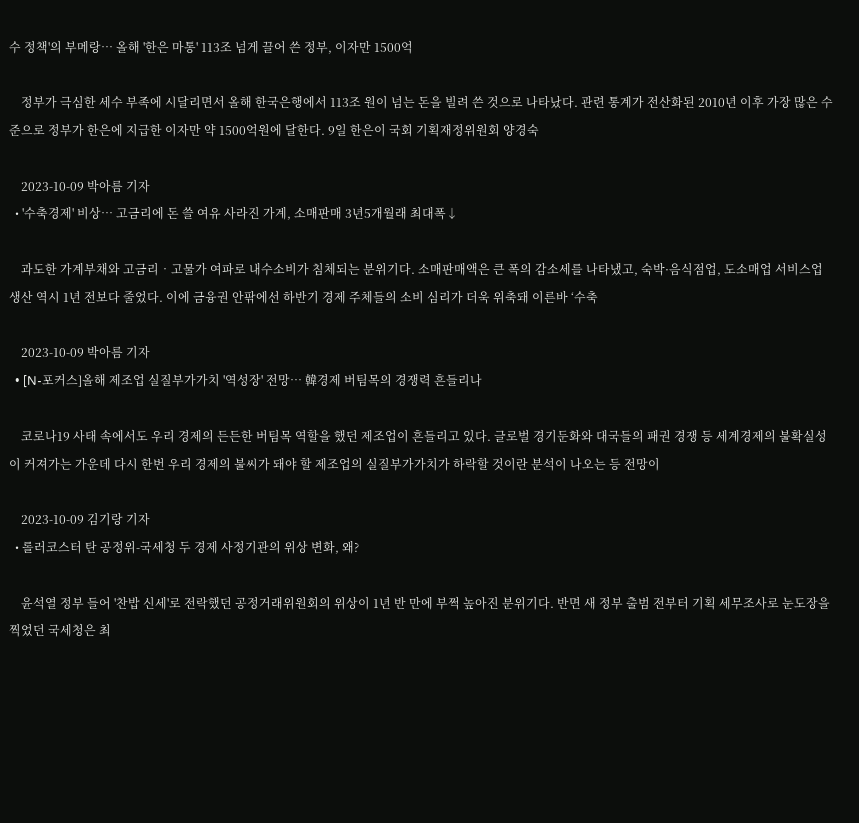수 정책'의 부메랑… 올해 '한은 마통' 113조 넘게 끌어 쓴 정부, 이자만 1500억

    정부가 극심한 세수 부족에 시달리면서 올해 한국은행에서 113조 원이 넘는 돈을 빌려 쓴 것으로 나타났다. 관련 통계가 전산화된 2010년 이후 가장 많은 수준으로 정부가 한은에 지급한 이자만 약 1500억원에 달한다. 9일 한은이 국회 기획재정위원회 양경숙

    2023-10-09 박아름 기자
  • '수축경제' 비상… 고금리에 돈 쓸 여유 사라진 가계, 소매판매 3년5개월래 최대폭↓

    과도한 가계부채와 고금리‧고물가 여파로 내수소비가 침체되는 분위기다. 소매판매액은 큰 폭의 감소세를 나타냈고, 숙박·음식점업, 도소매업 서비스업 생산 역시 1년 전보다 줄었다. 이에 금융권 안팎에선 하반기 경제 주체들의 소비 심리가 더욱 위축돼 이른바 ‘수축

    2023-10-09 박아름 기자
  • [N-포커스]올해 제조업 실질부가가치 '역성장' 전망… 韓경제 버팀목의 경쟁력 흔들리나

    코로나19 사태 속에서도 우리 경제의 든든한 버팀목 역할을 했던 제조업이 흔들리고 있다. 글로벌 경기둔화와 대국들의 패권 경쟁 등 세계경제의 불확실성이 커져가는 가운데 다시 한번 우리 경제의 불씨가 돼야 할 제조업의 실질부가가치가 하락할 것이란 분석이 나오는 등 전망이

    2023-10-09 김기랑 기자
  • 롤러코스터 탄 공정위-국세청 두 경제 사정기관의 위상 변화, 왜?

    윤석열 정부 들어 '찬밥 신세'로 전락했던 공정거래위원회의 위상이 1년 반 만에 부쩍 높아진 분위기다. 반면 새 정부 출범 전부터 기획 세무조사로 눈도장을 찍었던 국세청은 최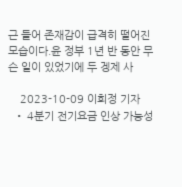근 들어 존재감이 급격히 떨어진 모습이다.윤 정부 1년 반 동안 무슨 일이 있었기에 두 겡제 사

    2023-10-09 이희정 기자
  • 4분기 전기요금 인상 가능성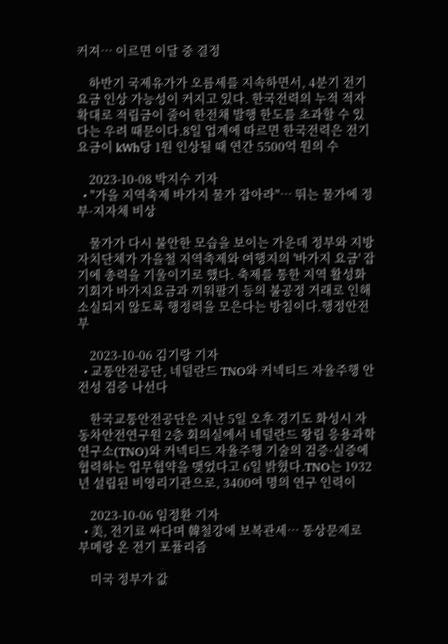커져… 이르면 이달 중 결정

    하반기 국제유가가 오름세를 지속하면서, 4분기 전기요금 인상 가능성이 커지고 있다. 한국전력의 누적 적자 확대로 적립금이 줄어 한전채 발행 한도를 초과할 수 있다는 우려 때문이다.8일 업계에 따르면 한국전력은 전기요금이 kWh당 1원 인상될 때 연간 5500억 원의 수

    2023-10-08 박지수 기자
  • "가을 지역축제 바가지 물가 잡아라"… 뛰는 물가에 정부·지자체 비상

    물가가 다시 불안한 모습을 보이는 가운데 정부와 지방자치단체가 가을철 지역축제와 여행지의 '바가지 요금' 잡기에 총력을 기울이기로 했다. 축제를 통한 지역 활성화 기회가 바가지요금과 끼워팔기 등의 불공정 거래로 인해 소실되지 않도록 행정력을 모은다는 방침이다.행정안전부

    2023-10-06 김기랑 기자
  • 교통안전공단, 네덜란드 TNO와 커넥티드 자율주행 안전성 검증 나선다

    한국교통안전공단은 지난 5일 오후 경기도 화성시 자동차안전연구원 2층 회의실에서 네덜란드 왕립 응용과학연구소(TNO)와 커넥티드 자율주행 기술의 검증·실증에 협력하는 업무협약을 맺었다고 6일 밝혔다.TNO는 1932년 설립된 비영리기관으로, 3400여 명의 연구 인력이

    2023-10-06 임정환 기자
  • 美, 전기료 싸다며 韓철강에 보복관세… 통상문제로 부메랑 온 전기 포퓰리즘

    미국 정부가 값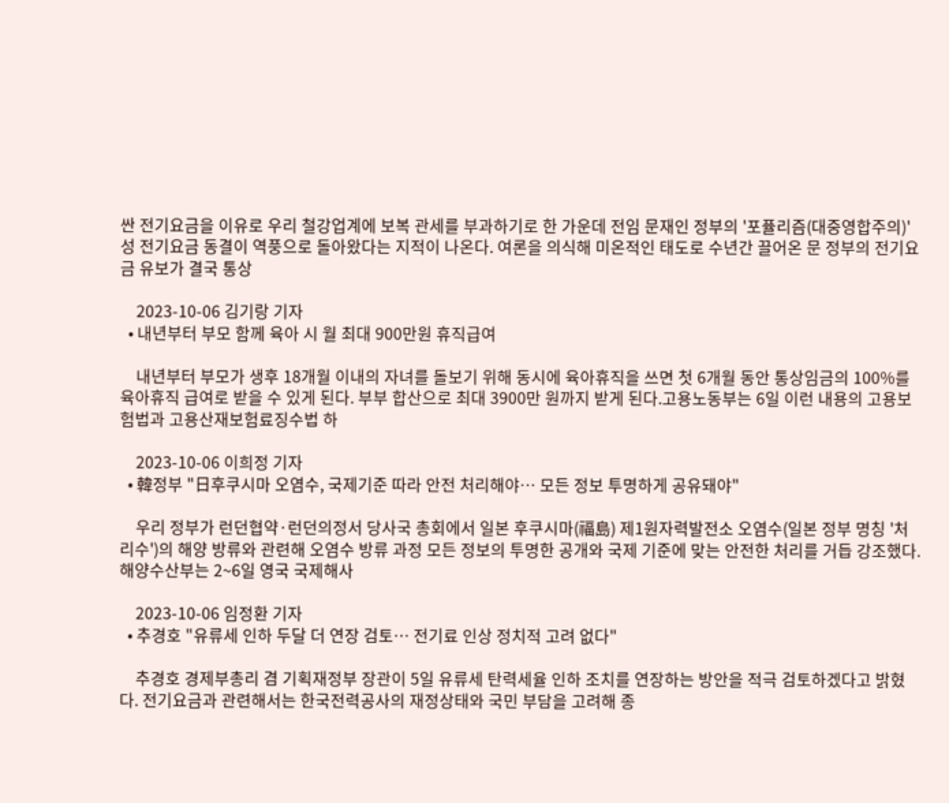싼 전기요금을 이유로 우리 철강업계에 보복 관세를 부과하기로 한 가운데 전임 문재인 정부의 '포퓰리즘(대중영합주의)'성 전기요금 동결이 역풍으로 돌아왔다는 지적이 나온다. 여론을 의식해 미온적인 태도로 수년간 끌어온 문 정부의 전기요금 유보가 결국 통상

    2023-10-06 김기랑 기자
  • 내년부터 부모 함께 육아 시 월 최대 900만원 휴직급여

    내년부터 부모가 생후 18개월 이내의 자녀를 돌보기 위해 동시에 육아휴직을 쓰면 첫 6개월 동안 통상임금의 100%를 육아휴직 급여로 받을 수 있게 된다. 부부 합산으로 최대 3900만 원까지 받게 된다.고용노동부는 6일 이런 내용의 고용보험법과 고용산재보험료징수법 하

    2023-10-06 이희정 기자
  • 韓정부 "日후쿠시마 오염수, 국제기준 따라 안전 처리해야… 모든 정보 투명하게 공유돼야"

    우리 정부가 런던협약·런던의정서 당사국 총회에서 일본 후쿠시마(福島) 제1원자력발전소 오염수(일본 정부 명칭 '처리수')의 해양 방류와 관련해 오염수 방류 과정 모든 정보의 투명한 공개와 국제 기준에 맞는 안전한 처리를 거듭 강조했다.해양수산부는 2~6일 영국 국제해사

    2023-10-06 임정환 기자
  • 추경호 "유류세 인하 두달 더 연장 검토… 전기료 인상 정치적 고려 없다"

    추경호 경제부총리 겸 기획재정부 장관이 5일 유류세 탄력세율 인하 조치를 연장하는 방안을 적극 검토하겠다고 밝혔다. 전기요금과 관련해서는 한국전력공사의 재정상태와 국민 부담을 고려해 종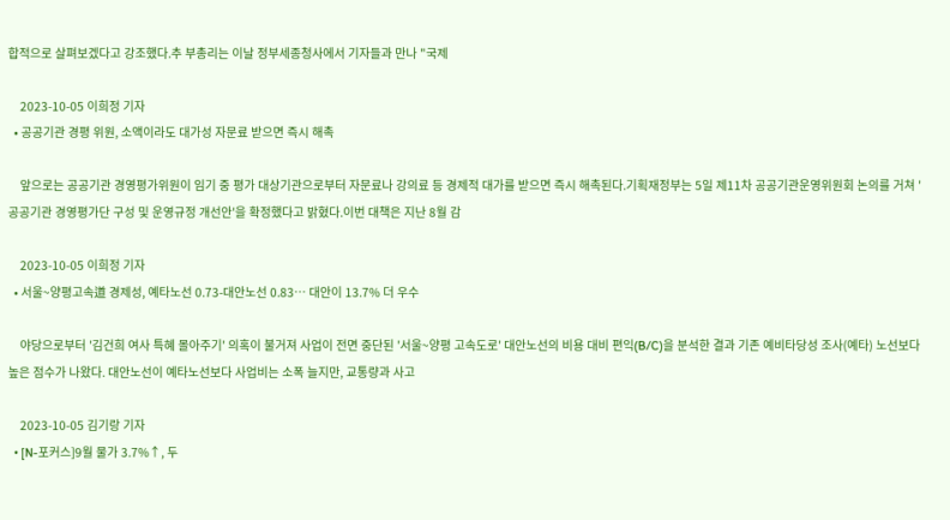합적으로 살펴보겠다고 강조했다.추 부총리는 이날 정부세종청사에서 기자들과 만나 "국제

    2023-10-05 이희정 기자
  • 공공기관 경평 위원, 소액이라도 대가성 자문료 받으면 즉시 해촉

    앞으로는 공공기관 경영평가위원이 임기 중 평가 대상기관으로부터 자문료나 강의료 등 경제적 대가를 받으면 즉시 해촉된다.기획재정부는 5일 제11차 공공기관운영위원회 논의를 거쳐 '공공기관 경영평가단 구성 및 운영규정 개선안'을 확정했다고 밝혔다.이번 대책은 지난 8월 감

    2023-10-05 이희정 기자
  • 서울~양평고속道 경제성, 예타노선 0.73-대안노선 0.83… 대안이 13.7% 더 우수

    야당으로부터 '김건희 여사 특혜 몰아주기' 의혹이 불거져 사업이 전면 중단된 '서울~양평 고속도로' 대안노선의 비용 대비 편익(B/C)을 분석한 결과 기존 예비타당성 조사(예타) 노선보다 높은 점수가 나왔다. 대안노선이 예타노선보다 사업비는 소폭 늘지만, 교통량과 사고

    2023-10-05 김기랑 기자
  • [N-포커스]9월 물가 3.7%↑, 두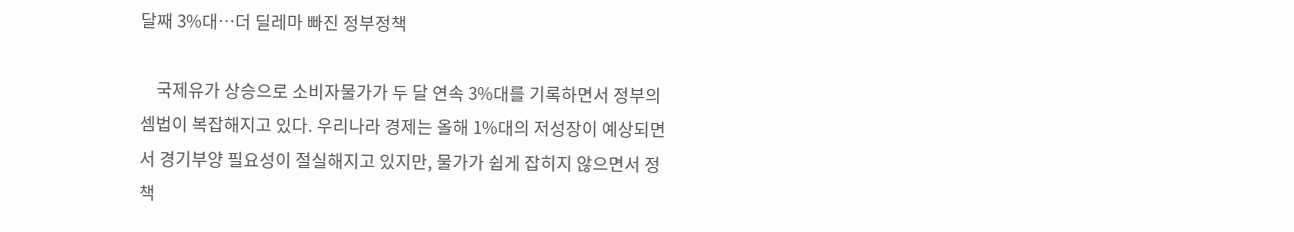달째 3%대…더 딜레마 빠진 정부정책

    국제유가 상승으로 소비자물가가 두 달 연속 3%대를 기록하면서 정부의 셈법이 복잡해지고 있다. 우리나라 경제는 올해 1%대의 저성장이 예상되면서 경기부양 필요성이 절실해지고 있지만, 물가가 쉽게 잡히지 않으면서 정책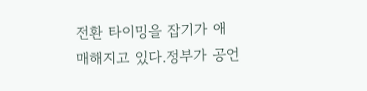전환 타이밍을 잡기가 애매해지고 있다.정부가 공언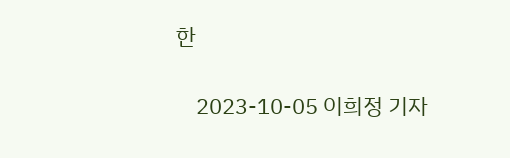한

    2023-10-05 이희정 기자